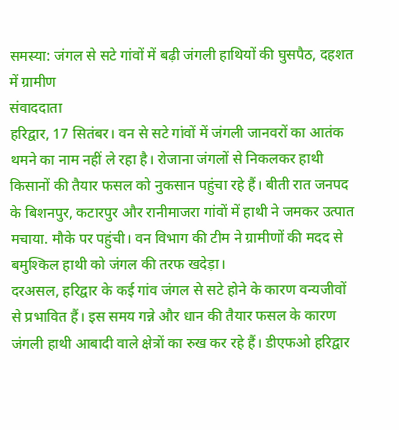समस्या: जंगल से सटे गांवों में बढ़ी जंगली हाथियों की घुसपैठ, दहशत में ग्रामीण
संवाददाता
हरिद्वार, 17 सितंबर। वन से सटे गांवों में जंगली जानवरों का आतंक थमने का नाम नहीं ले रहा है। रोजाना जंगलों से निकलकर हाथी किसानों की तैयार फसल को नुकसान पहुंचा रहे हैं। बीती रात जनपद के बिशनपुर, कटारपुर और रानीमाजरा गांवों में हाथी ने जमकर उत्पात मचाया. मौके पर पहुंची। वन विभाग की टीम ने ग्रामीणों की मदद से बमुश्किल हाथी को जंगल की तरफ खदेड़ा।
दरअसल, हरिद्वार के कई गांव जंगल से सटे होने के कारण वन्यजीवों से प्रभावित हैं। इस समय गन्ने और धान की तैयार फसल के कारण जंगली हाथी आबादी वाले क्षेत्रों का रुख कर रहे हैं। डीएफओ हरिद्वार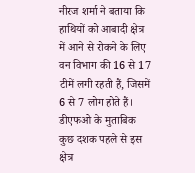नीरज शर्मा ने बताया कि हाथियों को आबादी क्षेत्र में आने से रोकने के लिए वन विभाग की 16 से 17 टीमें लगी रहती हैं, जिसमें 6 से 7 लोग होते हैं। डीएफओ के मुताबिक कुछ दशक पहले से इस क्षेत्र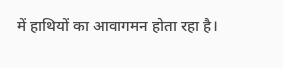में हाथियों का आवागमन होता रहा है।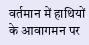वर्तमान में हाथियों के आवागमन पर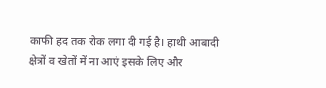काफी हद तक रोक लगा दी गई है। हाथी आबादी क्षेत्रों व खेतों में ना आएं इसके लिए और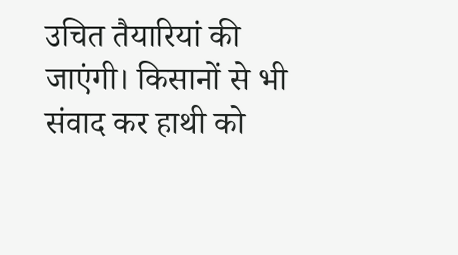उचित तैयारियां की जाएंगी। किसानों से भी संवाद कर हाथी को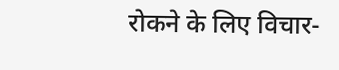रोकने के लिए विचार-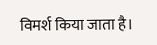विमर्श किया जाता है।